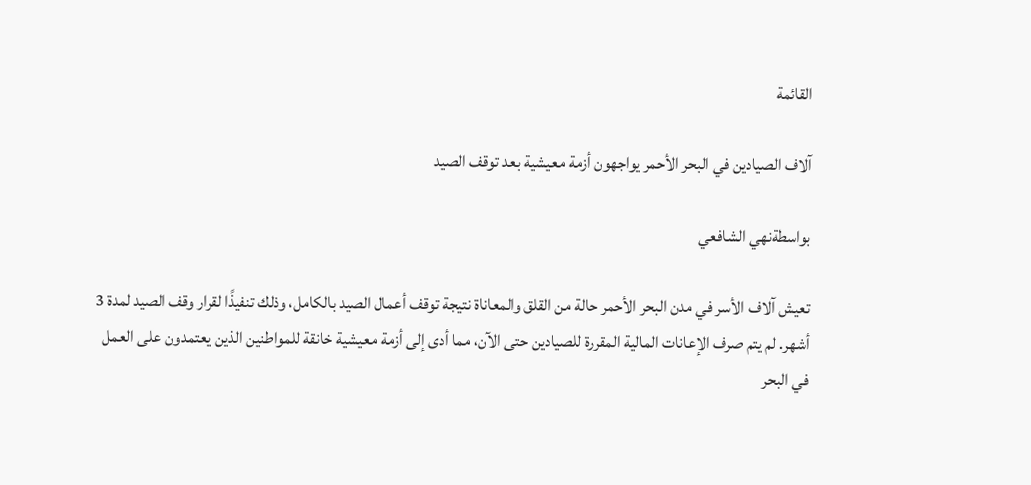القائمة

آلاف الصيادين في البحر الأحمر يواجهون أزمة معيشية بعد توقف الصيد

بواسطةنهي الشافعي

تعيش آلاف الأسر في مدن البحر الأحمر حالة من القلق والمعاناة نتيجة توقف أعمال الصيد بالكامل، وذلك تنفيذًا لقرار وقف الصيد لمدة 3 أشهر. لم يتم صرف الإعانات المالية المقررة للصيادين حتى الآن، مما أدى إلى أزمة معيشية خانقة للمواطنين الذين يعتمدون على العمل في البحر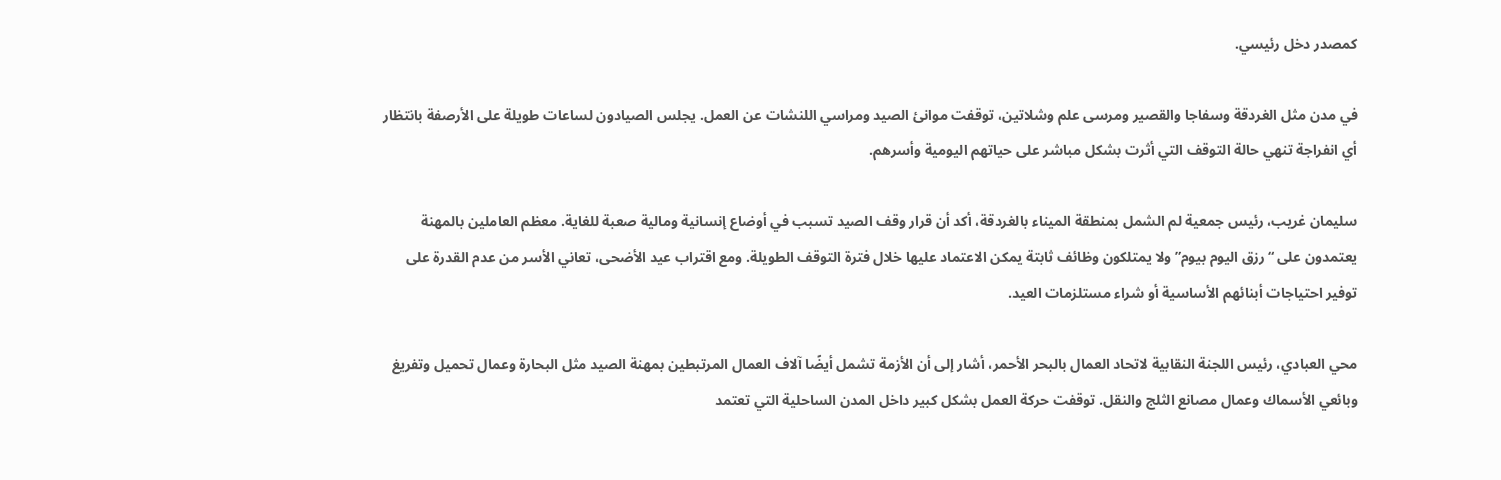كمصدر دخل رئيسي.

في مدن مثل الغردقة وسفاجا والقصير ومرسى علم وشلاتين، توقفت موانئ الصيد ومراسي اللنشات عن العمل. يجلس الصيادون لساعات طويلة على الأرصفة بانتظار أي انفراجة تنهي حالة التوقف التي أثرت بشكل مباشر على حياتهم اليومية وأسرهم.

سليمان غريب، رئيس جمعية لم الشمل بمنطقة الميناء بالغردقة، أكد أن قرار وقف الصيد تسبب في أوضاع إنسانية ومالية صعبة للغاية. معظم العاملين بالمهنة يعتمدون على “رزق اليوم بيوم” ولا يمتلكون وظائف ثابتة يمكن الاعتماد عليها خلال فترة التوقف الطويلة. ومع اقتراب عيد الأضحى، تعاني الأسر من عدم القدرة على توفير احتياجات أبنائهم الأساسية أو شراء مستلزمات العيد.

محي العبادي، رئيس اللجنة النقابية لاتحاد العمال بالبحر الأحمر، أشار إلى أن الأزمة تشمل أيضًا آلاف العمال المرتبطين بمهنة الصيد مثل البحارة وعمال تحميل وتفريغ وبائعي الأسماك وعمال مصانع الثلج والنقل. توقفت حركة العمل بشكل كبير داخل المدن الساحلية التي تعتمد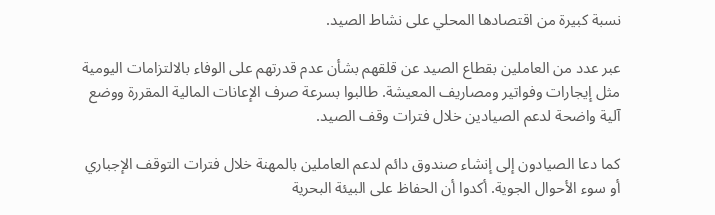نسبة كبيرة من اقتصادها المحلي على نشاط الصيد.

عبر عدد من العاملين بقطاع الصيد عن قلقهم بشأن عدم قدرتهم على الوفاء بالالتزامات اليومية مثل إيجارات وفواتير ومصاريف المعيشة. طالبوا بسرعة صرف الإعانات المالية المقررة ووضع آلية واضحة لدعم الصيادين خلال فترات وقف الصيد.

كما دعا الصيادون إلى إنشاء صندوق دائم لدعم العاملين بالمهنة خلال فترات التوقف الإجباري أو سوء الأحوال الجوية. أكدوا أن الحفاظ على البيئة البحرية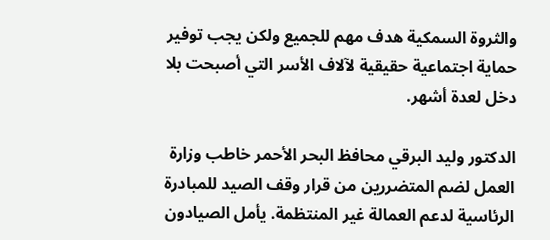والثروة السمكية هدف مهم للجميع ولكن يجب توفير حماية اجتماعية حقيقية لآلاف الأسر التي أصبحت بلا دخل لعدة أشهر.

الدكتور وليد البرقي محافظ البحر الأحمر خاطب وزارة العمل لضم المتضررين من قرار وقف الصيد للمبادرة الرئاسية لدعم العمالة غير المنتظمة. يأمل الصيادون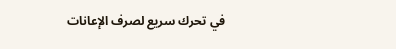في تحرك سريع لصرف الإعانات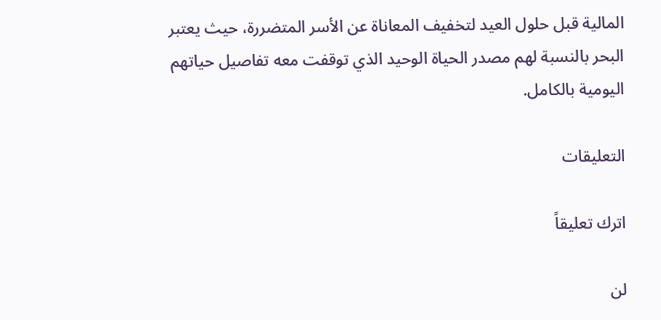المالية قبل حلول العيد لتخفيف المعاناة عن الأسر المتضررة، حيث يعتبر البحر بالنسبة لهم مصدر الحياة الوحيد الذي توقفت معه تفاصيل حياتهم اليومية بالكامل.

التعليقات

اترك تعليقاً

لن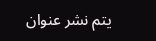يتم نشر عنوان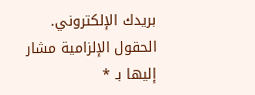بريدك الإلكتروني. الحقول الإلزامية مشار إليها بـ *